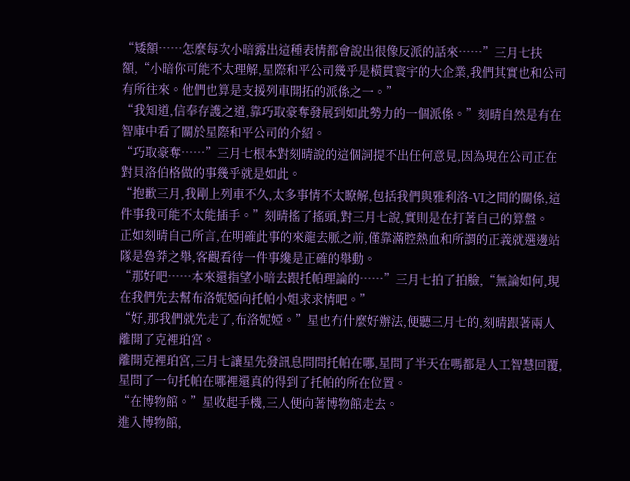“矮額……怎麼每次小暗露出這種表情都會說出很像反派的話來……”三月七扶額,“小暗你可能不太理解,星際和平公司幾乎是橫貫寰宇的大企業,我們其實也和公司有所往來。他們也算是支援列車開拓的派係之一。”
“我知道,信奉存護之道,靠巧取豪奪發展到如此勢力的一個派係。”刻晴自然是有在智庫中看了關於星際和平公司的介紹。
“巧取豪奪……”三月七根本對刻晴說的這個詞提不出任何意見,因為現在公司正在對貝洛伯格做的事幾乎就是如此。
“抱歉三月,我剛上列車不久,太多事情不太瞭解,包括我們與雅利洛-Ⅵ之間的關係,這件事我可能不太能插手。”刻晴搖了搖頭,對三月七說,實則是在打著自己的算盤。
正如刻晴自己所言,在明確此事的來龍去脈之前,僅靠滿腔熱血和所謂的正義就選邊站隊是魯莽之舉,客觀看待一件事纔是正確的舉動。
“那好吧……本來還指望小暗去跟托帕理論的……”三月七拍了拍臉,“無論如何,現在我們先去幫布洛妮婭向托帕小姐求求情吧。”
“好,那我們就先走了,布洛妮婭。”星也冇什麼好辦法,便聽三月七的,刻晴跟著兩人離開了克裡珀宮。
離開克裡珀宮,三月七讓星先發訊息問問托帕在哪,星問了半天在嗎都是人工智慧回覆,星問了一句托帕在哪裡還真的得到了托帕的所在位置。
“在博物館。”星收起手機,三人便向著博物館走去。
進入博物館,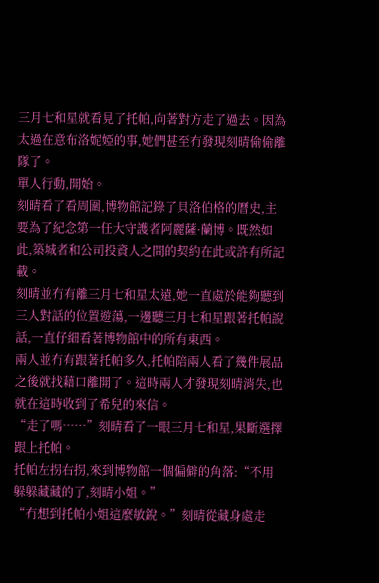三月七和星就看見了托帕,向著對方走了過去。因為太過在意布洛妮婭的事,她們甚至冇發現刻晴偷偷離隊了。
單人行動,開始。
刻晴看了看周圍,博物館記錄了貝洛伯格的曆史,主要為了紀念第一任大守護者阿麗薩·蘭博。既然如此,築城者和公司投資人之間的契約在此或許有所記載。
刻晴並冇有離三月七和星太遠,她一直處於能夠聽到三人對話的位置遊蕩,一邊聽三月七和星跟著托帕說話,一直仔細看著博物館中的所有東西。
兩人並冇有跟著托帕多久,托帕陪兩人看了幾件展品之後就找藉口離開了。這時兩人才發現刻晴消失,也就在這時收到了希兒的來信。
“走了嗎……”刻晴看了一眼三月七和星,果斷選擇跟上托帕。
托帕左拐右拐,來到博物館一個偏僻的角落:“不用躲躲藏藏的了,刻晴小姐。”
“冇想到托帕小姐這麼敏銳。”刻晴從藏身處走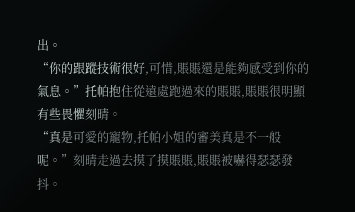出。
“你的跟蹤技術很好,可惜,賬賬還是能夠感受到你的氣息。”托帕抱住從遠處跑過來的賬賬,賬賬很明顯有些畏懼刻晴。
“真是可愛的寵物,托帕小姐的審美真是不一般呢。”刻晴走過去摸了摸賬賬,賬賬被嚇得瑟瑟發抖。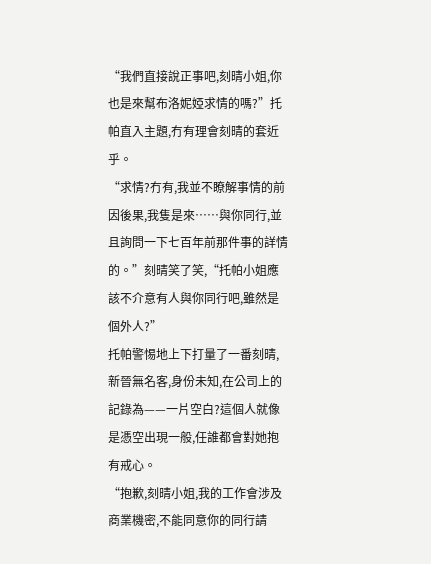“我們直接說正事吧,刻晴小姐,你也是來幫布洛妮婭求情的嗎?”托帕直入主題,冇有理會刻晴的套近乎。
“求情?冇有,我並不瞭解事情的前因後果,我隻是來……與你同行,並且詢問一下七百年前那件事的詳情的。”刻晴笑了笑,“托帕小姐應該不介意有人與你同行吧,雖然是個外人?”
托帕警惕地上下打量了一番刻晴,新晉無名客,身份未知,在公司上的記錄為——一片空白?這個人就像是憑空出現一般,任誰都會對她抱有戒心。
“抱歉,刻晴小姐,我的工作會涉及商業機密,不能同意你的同行請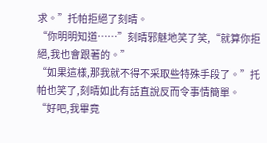求。”托帕拒絕了刻晴。
“你明明知道……”刻晴邪魅地笑了笑,“就算你拒絕,我也會跟著的。”
“如果這樣,那我就不得不采取些特殊手段了。”托帕也笑了,刻晴如此有話直說反而令事情簡單。
“好吧,我畢竟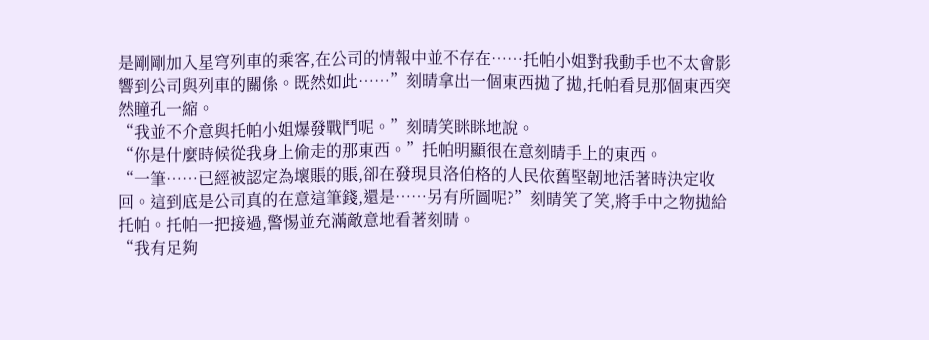是剛剛加入星穹列車的乘客,在公司的情報中並不存在……托帕小姐對我動手也不太會影響到公司與列車的關係。既然如此……”刻晴拿出一個東西拋了拋,托帕看見那個東西突然瞳孔一縮。
“我並不介意與托帕小姐爆發戰鬥呢。”刻晴笑眯眯地說。
“你是什麼時候從我身上偷走的那東西。”托帕明顯很在意刻晴手上的東西。
“一筆……已經被認定為壞賬的賬,卻在發現貝洛伯格的人民依舊堅韌地活著時決定收回。這到底是公司真的在意這筆錢,還是……另有所圖呢?”刻晴笑了笑,將手中之物拋給托帕。托帕一把接過,警惕並充滿敵意地看著刻晴。
“我有足夠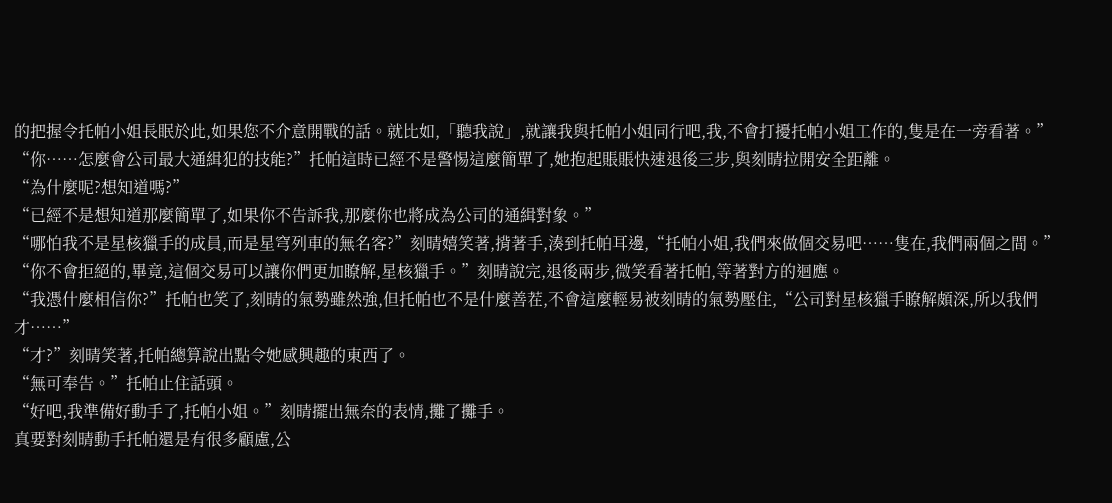的把握令托帕小姐長眠於此,如果您不介意開戰的話。就比如,「聽我說」,就讓我與托帕小姐同行吧,我,不會打擾托帕小姐工作的,隻是在一旁看著。”
“你……怎麼會公司最大通緝犯的技能?”托帕這時已經不是警惕這麼簡單了,她抱起賬賬快速退後三步,與刻晴拉開安全距離。
“為什麼呢?想知道嗎?”
“已經不是想知道那麼簡單了,如果你不告訴我,那麼你也將成為公司的通緝對象。”
“哪怕我不是星核獵手的成員,而是星穹列車的無名客?”刻晴嬉笑著,揹著手,湊到托帕耳邊,“托帕小姐,我們來做個交易吧……隻在,我們兩個之間。”
“你不會拒絕的,畢竟,這個交易可以讓你們更加瞭解,星核獵手。”刻晴說完,退後兩步,微笑看著托帕,等著對方的迴應。
“我憑什麼相信你?”托帕也笑了,刻晴的氣勢雖然強,但托帕也不是什麼善茬,不會這麼輕易被刻晴的氣勢壓住,“公司對星核獵手瞭解頗深,所以我們才……”
“才?”刻晴笑著,托帕總算說出點令她感興趣的東西了。
“無可奉告。”托帕止住話頭。
“好吧,我準備好動手了,托帕小姐。”刻晴擺出無奈的表情,攤了攤手。
真要對刻晴動手托帕還是有很多顧慮,公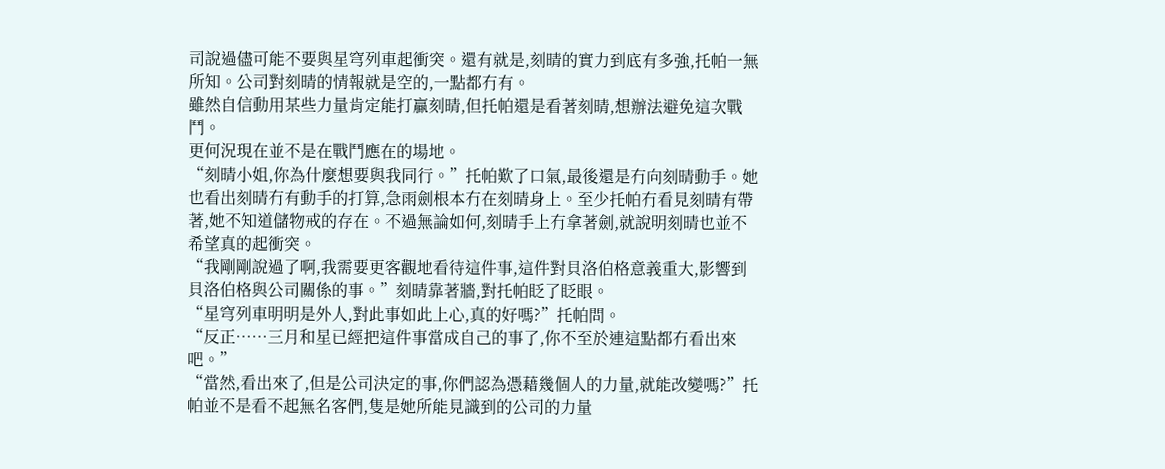司說過儘可能不要與星穹列車起衝突。還有就是,刻晴的實力到底有多強,托帕一無所知。公司對刻晴的情報就是空的,一點都冇有。
雖然自信動用某些力量肯定能打贏刻晴,但托帕還是看著刻晴,想辦法避免這次戰鬥。
更何況現在並不是在戰鬥應在的場地。
“刻晴小姐,你為什麼想要與我同行。”托帕歎了口氣,最後還是冇向刻晴動手。她也看出刻晴冇有動手的打算,急雨劍根本冇在刻晴身上。至少托帕冇看見刻晴有帶著,她不知道儲物戒的存在。不過無論如何,刻晴手上冇拿著劍,就說明刻晴也並不希望真的起衝突。
“我剛剛說過了啊,我需要更客觀地看待這件事,這件對貝洛伯格意義重大,影響到貝洛伯格與公司關係的事。”刻晴靠著牆,對托帕眨了眨眼。
“星穹列車明明是外人,對此事如此上心,真的好嗎?”托帕問。
“反正……三月和星已經把這件事當成自己的事了,你不至於連這點都冇看出來吧。”
“當然,看出來了,但是公司決定的事,你們認為憑藉幾個人的力量,就能改變嗎?”托帕並不是看不起無名客們,隻是她所能見識到的公司的力量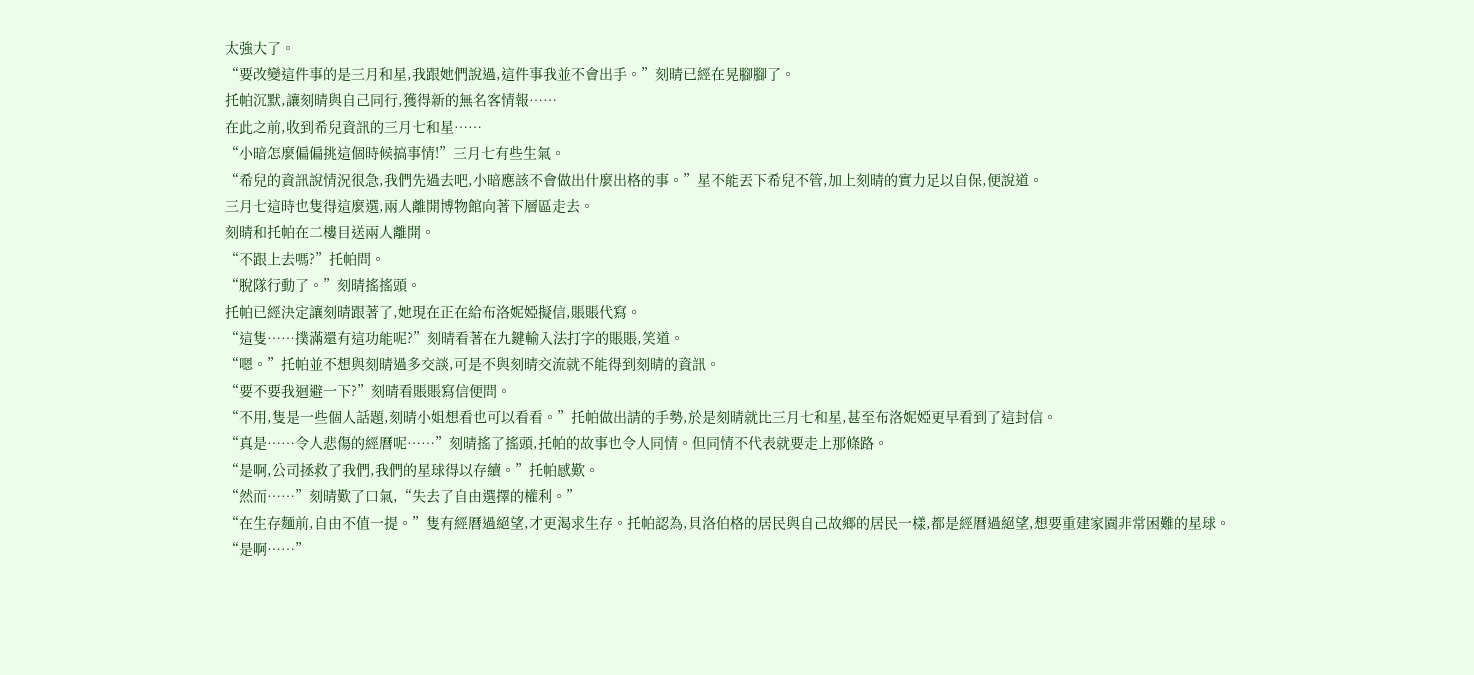太強大了。
“要改變這件事的是三月和星,我跟她們說過,這件事我並不會出手。”刻晴已經在晃腳腳了。
托帕沉默,讓刻晴與自己同行,獲得新的無名客情報……
在此之前,收到希兒資訊的三月七和星……
“小暗怎麼偏偏挑這個時候搞事情!”三月七有些生氣。
“希兒的資訊說情況很急,我們先過去吧,小暗應該不會做出什麼出格的事。”星不能丟下希兒不管,加上刻晴的實力足以自保,便說道。
三月七這時也隻得這麼選,兩人離開博物館向著下層區走去。
刻晴和托帕在二樓目送兩人離開。
“不跟上去嗎?”托帕問。
“脫隊行動了。”刻晴搖搖頭。
托帕已經決定讓刻晴跟著了,她現在正在給布洛妮婭擬信,賬賬代寫。
“這隻……撲滿還有這功能呢?”刻晴看著在九鍵輸入法打字的賬賬,笑道。
“嗯。”托帕並不想與刻晴過多交談,可是不與刻晴交流就不能得到刻晴的資訊。
“要不要我迴避一下?”刻晴看賬賬寫信便問。
“不用,隻是一些個人話題,刻晴小姐想看也可以看看。”托帕做出請的手勢,於是刻晴就比三月七和星,甚至布洛妮婭更早看到了這封信。
“真是……令人悲傷的經曆呢……”刻晴搖了搖頭,托帕的故事也令人同情。但同情不代表就要走上那條路。
“是啊,公司拯救了我們,我們的星球得以存續。”托帕感歎。
“然而……”刻晴歎了口氣,“失去了自由選擇的權利。”
“在生存麵前,自由不值一提。”隻有經曆過絕望,才更渴求生存。托帕認為,貝洛伯格的居民與自己故鄉的居民一樣,都是經曆過絕望,想要重建家園非常困難的星球。
“是啊……”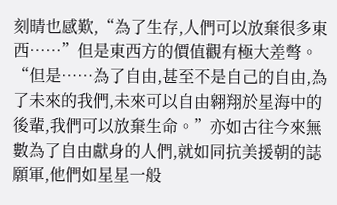刻晴也感歎,“為了生存,人們可以放棄很多東西……”但是東西方的價值觀有極大差彆。
“但是……為了自由,甚至不是自己的自由,為了未來的我們,未來可以自由翱翔於星海中的後輩,我們可以放棄生命。”亦如古往今來無數為了自由獻身的人們,就如同抗美援朝的誌願軍,他們如星星一般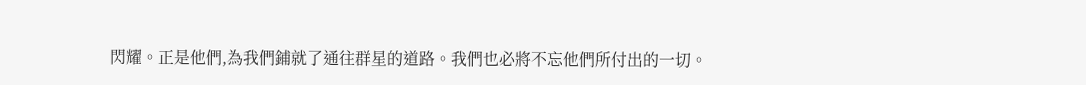閃耀。正是他們,為我們鋪就了通往群星的道路。我們也必將不忘他們所付出的一切。